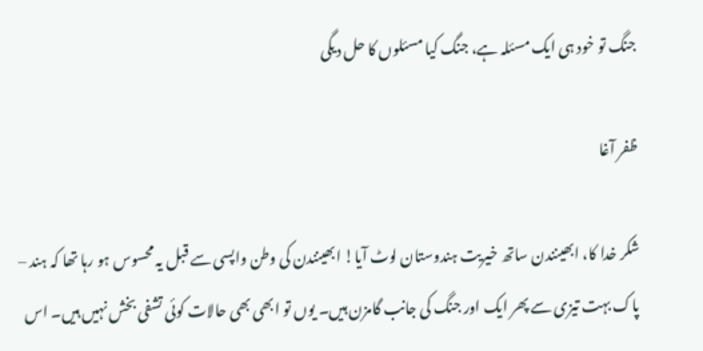جنگ تو خود ہی ایک مسئلہ ہے، جنگ کیا مسئلوں کا حل دیگی

ظفر آغا

شکر خدا کا، ابھینندن ساتھ خیریت ہندوستان لوٹ آیا! ابھینندن کی وطن واپسی سے قبل یہ محسوس ہو رہا تھا کہ ہند – پاک بہت تیزی سے پھر ایک اور جنگ کی جانب گامزن ہیں۔ یوں تو ابھی بھی حالات کوئی تشفی بخش نہیں ہیں۔ اس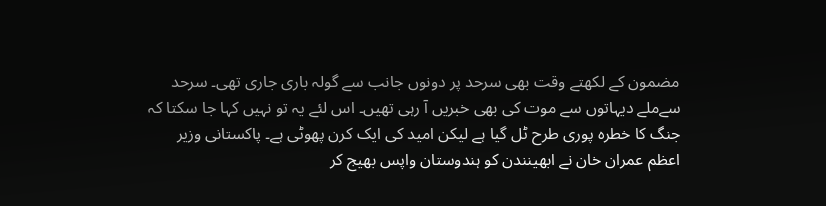مضمون کے لکھتے وقت بھی سرحد پر دونوں جانب سے گولہ باری جاری تھی۔ سرحد سےملے دیہاتوں سے موت کی بھی خبریں آ رہی تھیں۔ اس لئے یہ تو نہیں کہا جا سکتا کہ جنگ کا خطرہ پوری طرح ٹل گیا ہے لیکن امید کی ایک کرن پھوٹی ہے۔ پاکستانی وزیر اعظم عمران خان نے ابھینندن کو ہندوستان واپس بھیج کر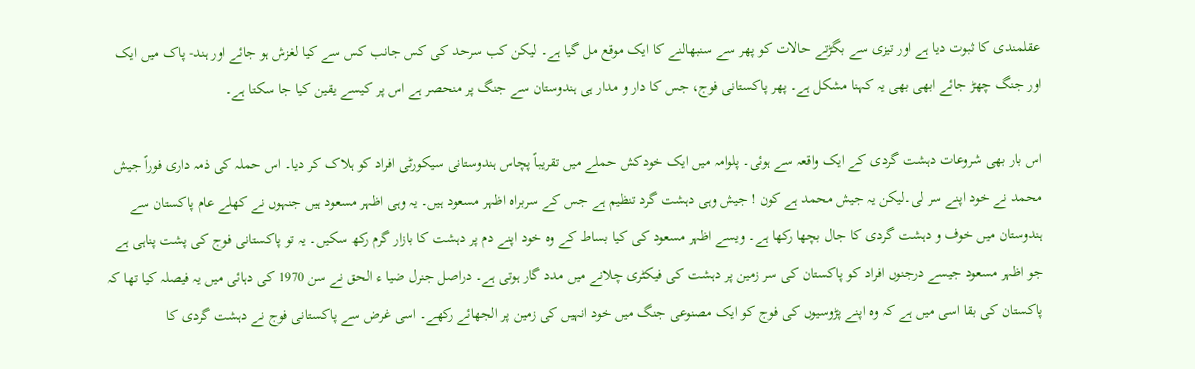عقلمندی کا ثبوت دیا ہے اور تیزی سے بگڑتے حالات کو پھر سے سنبھالنے کا ایک موقع مل گیا ہے۔ لیکن کب سرحد کی کس جانب کس سے کیا لغزش ہو جائے اور ہند- پاک میں ایک اور جنگ چھڑ جائے ابھی بھی یہ کہنا مشکل ہے۔ پھر پاکستانی فوج، جس کا دار و مدار ہی ہندوستان سے جنگ پر منحصر ہے اس پر کیسے یقین کیا جا سکتا ہے۔

اس بار بھی شروعات دہشت گردی کے ایک واقعہ سے ہوئی۔ پلوامہ میں ایک خودکش حملے میں تقریباً پچاس ہندوستانی سیکورٹی افراد کو ہلاک کر دیا۔ اس حملہ کی ذمہ داری فوراً جیش محمد نے خود اپنے سر لی۔لیکن یہ جیش محمد ہے کون ! جیش وہی دہشت گرد تنظیم ہے جس کے سربراہ اظہر مسعود ہیں۔ یہ وہی اظہر مسعود ہیں جنہوں نے کھلے عام پاکستان سے ہندوستان میں خوف و دہشت گردی کا جال بچھا رکھا ہے۔ ویسے اظہر مسعود کی کیا بساط کے وہ خود اپنے دم پر دہشت کا بازار گرم رکھ سکیں۔ یہ تو پاکستانی فوج کی پشت پناہی ہے جو اظہر مسعود جیسے درجنوں افراد کو پاکستان کی سر زمین پر دہشت کی فیکٹری چلانے میں مدد گار ہوتی ہے۔ دراصل جنرل ضیا ء الحق نے سن 1970 کی دہائی میں یہ فیصلہ کیا تھا کہ پاکستان کی بقا اسی میں ہے کہ وہ اپنے پڑوسیوں کی فوج کو ایک مصنوعی جنگ میں خود انہیں کی زمین پر الجھائے رکھے۔ اسی غرض سے پاکستانی فوج نے دہشت گردی کا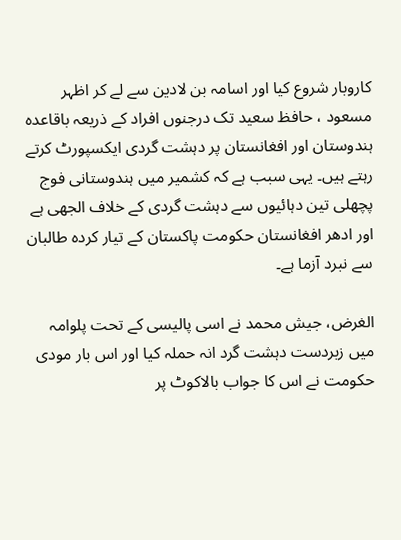کاروبار شروع کیا اور اسامہ بن لادین سے لے کر اظہر مسعود ، حافظ سعید تک درجنوں افراد کے ذریعہ باقاعدہ ہندوستان اور افغانستان پر دہشت گردی ایکسپورٹ کرتے رہتے ہیں۔ یہی سبب ہے کہ کشمیر میں ہندوستانی فوج پچھلی تین دہائیوں سے دہشت گردی کے خلاف الجھی ہے اور ادھر افغانستان حکومت پاکستان کے تیار کردہ طالبان سے نبرد آزما ہے۔

الغرض، جیش محمد نے اسی پالیسی کے تحت پلوامہ میں زبردست دہشت گرد انہ حملہ کیا اور اس بار مودی حکومت نے اس کا جواب بالاکوٹ پر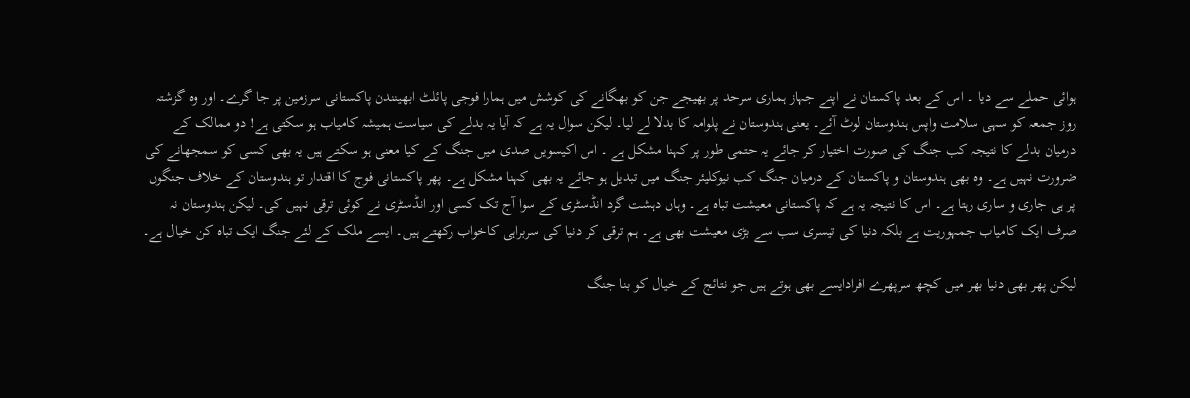ہوائی حملے سے دیا ۔ اس کے بعد پاکستان نے اپنے جہاز ہماری سرحد پر بھیجے جن کو بھگانے کی کوشش میں ہمارا فوجی پائلٹ ابھینندن پاکستانی سرزمین پر جا گرے۔ اور وہ گزشتہ روز جمعہ کو سہی سلامت واپس ہندوستان لوٹ آئے۔ یعنی ہندوستان نے پلوامہ کا بدلا لے لیا۔ لیکن سوال یہ ہے کہ آیا یہ بدلے کی سیاست ہمیشہ کامیاب ہو سکتی ہے! دو ممالک کے درمیان بدلے کا نتیجہ کب جنگ کی صورت اختیار کر جائے یہ حتمی طور پر کہنا مشکل ہے ۔ اس اکیسویں صدی میں جنگ کے کیا معنی ہو سکتے ہیں یہ بھی کسی کو سمجھانے کی ضرورت نہیں ہے۔ وہ بھی ہندوستان و پاکستان کے درمیان جنگ کب نیوکلیئر جنگ میں تبدیل ہو جائے یہ بھی کہنا مشکل ہے۔ پھر پاکستانی فوج کا اقتدار تو ہندوستان کے خلاف جنگوں پر ہی جاری و ساری رہتا ہے۔ اس کا نتیجہ یہ ہے کہ پاکستانی معیشت تباہ ہے۔ وہاں دہشت گرد انڈسٹری کے سوا آج تک کسی اور انڈسٹری نے کوئی ترقی نہیں کی۔ لیکن ہندوستان نہ صرف ایک کامیاب جمہوریت ہے بلکہ دنیا کی تیسری سب سے بڑی معیشت بھی ہے۔ ہم ترقی کر دنیا کی سربراہی کاخواب رکھتے ہیں۔ ایسے ملک کے لئے جنگ ایک تباہ کن خیال ہے۔

لیکن پھر بھی دنیا بھر میں کچھ سرپھرے افرادایسے بھی ہوتے ہیں جو نتائج کے خیال کو بنا جنگ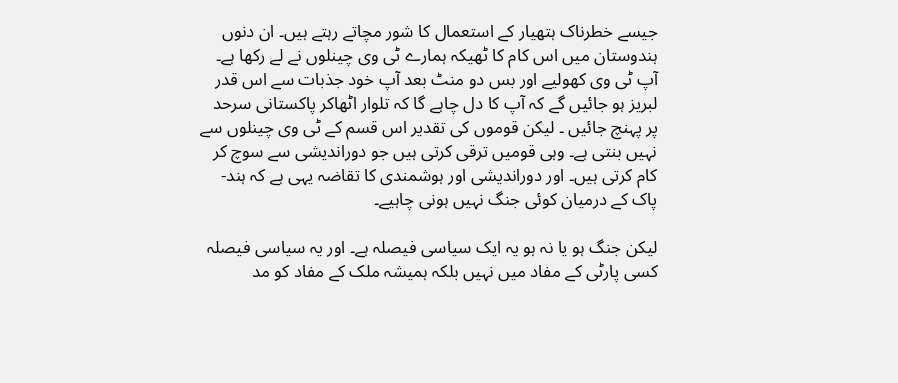جیسے خطرناک ہتھیار کے استعمال کا شور مچاتے رہتے ہیں۔ ان دنوں ہندوستان میں اس کام کا ٹھیکہ ہمارے ٹی وی چینلوں نے لے رکھا ہے۔ آپ ٹی وی کھولیے اور بس دو منٹ بعد آپ خود جذبات سے اس قدر لبریز ہو جائیں گے کہ آپ کا دل چاہے گا کہ تلوار اٹھاکر پاکستانی سرحد پر پہنچ جائیں ۔ لیکن قوموں کی تقدیر اس قسم کے ٹی وی چینلوں سے نہیں بنتی ہے۔ وہی قومیں ترقی کرتی ہیں جو دوراندیشی سے سوچ کر کام کرتی ہیں۔ اور دوراندیشی اور ہوشمندی کا تقاضہ یہی ہے کہ ہند- پاک کے درمیان کوئی جنگ نہیں ہونی چاہیے۔

لیکن جنگ ہو یا نہ ہو یہ ایک سیاسی فیصلہ ہے۔ اور یہ سیاسی فیصلہ کسی پارٹی کے مفاد میں نہیں بلکہ ہمیشہ ملک کے مفاد کو مد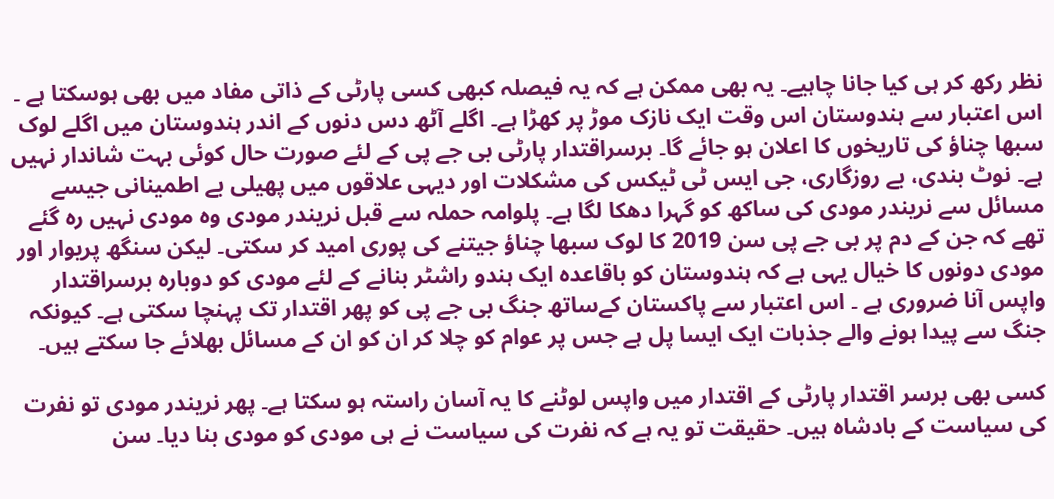نظر رکھ کر ہی کیا جانا چاہیے۔ یہ بھی ممکن ہے کہ یہ فیصلہ کبھی کسی پارٹی کے ذاتی مفاد میں بھی ہوسکتا ہے ۔ اس اعتبار سے ہندوستان اس وقت ایک نازک موڑ پر کھڑا ہے۔ اگلے آٹھ دس دنوں کے اندر ہندوستان میں اگلے لوک سبھا چناؤ کی تاریخوں کا اعلان ہو جائے گا۔ برسراقتدار پارٹی بی جے پی کے لئے صورت حال کوئی بہت شاندار نہیں ہے۔ نوٹ بندی، بے روزگاری، جی ایس ٹی ٹیکس کی مشکلات اور دیہی علاقوں میں پھیلی بے اطمینانی جیسے مسائل سے نریندر مودی کی ساکھ کو گہرا دھکا لگا ہے۔ پلوامہ حملہ سے قبل نریندر مودی وہ مودی نہیں رہ گئے تھے کہ جن کے دم پر بی جے پی سن 2019 کا لوک سبھا چناؤ جیتنے کی پوری امید کر سکتی۔ لیکن سنگھ پریوار اور مودی دونوں کا خیال یہی ہے کہ ہندوستان کو باقاعدہ ایک ہندو راشٹر بنانے کے لئے مودی کو دوبارہ برسراقتدار واپس آنا ضروری ہے ۔ اس اعتبار سے پاکستان کےساتھ جنگ بی جے پی کو پھر اقتدار تک پہنچا سکتی ہے۔ کیونکہ جنگ سے پیدا ہونے والے جذبات ایک ایسا پل ہے جس پر عوام کو چلا کر ان کو ان کے مسائل بھلائے جا سکتے ہیں۔

کسی بھی برسر اقتدار پارٹی کے اقتدار میں واپس لوٹنے کا یہ آسان راستہ ہو سکتا ہے۔ پھر نریندر مودی تو نفرت کی سیاست کے بادشاہ ہیں۔ حقیقت تو یہ ہے کہ نفرت کی سیاست نے ہی مودی کو مودی بنا دیا۔ سن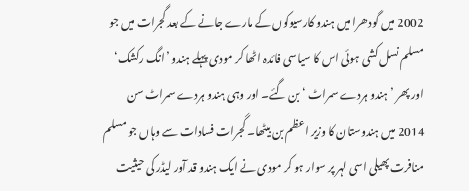2002 میں گودھرا میں ہندو کارسیوکوں کے مارے جانے کے بعد گجرات میں جو مسلم نسل کشی ہوئی اس کا سیاسی فائدہ اٹھا کر مودی پہلے ہندو ’انگ رکشک‘ اور پھر ’ہندو ہردے سمراٹ ‘ بن گئے۔ اور وہی ہندو ہردے سمراٹ سن 2014 میں ہندوستان کا وزیر اعظم بن بیٹھا۔ گجرات فسادات سے وہاں جو مسلم منافرت پھیلی اسی لہر پر سوار ہو کر مودی نے ایک ہندو قد آور لیڈر کی حیثیت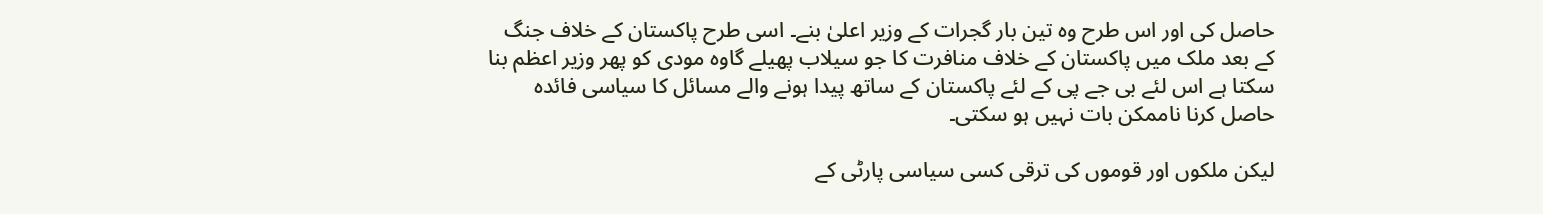حاصل کی اور اس طرح وہ تین بار گجرات کے وزیر اعلیٰ بنے۔ اسی طرح پاکستان کے خلاف جنگ کے بعد ملک میں پاکستان کے خلاف منافرت کا جو سیلاب پھیلے گاوہ مودی کو پھر وزیر اعظم بنا سکتا ہے اس لئے بی جے پی کے لئے پاکستان کے ساتھ پیدا ہونے والے مسائل کا سیاسی فائدہ حاصل کرنا ناممکن بات نہیں ہو سکتی۔

لیکن ملکوں اور قوموں کی ترقی کسی سیاسی پارٹی کے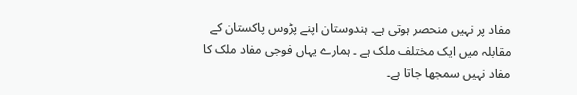مفاد پر نہیں منحصر ہوتی ہے۔ ہندوستان اپنے پڑوس پاکستان کے مقابلہ میں ایک مختلف ملک ہے ۔ ہمارے یہاں فوجی مفاد ملک کا مفاد نہیں سمجھا جاتا ہے۔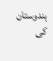ہندوستان کی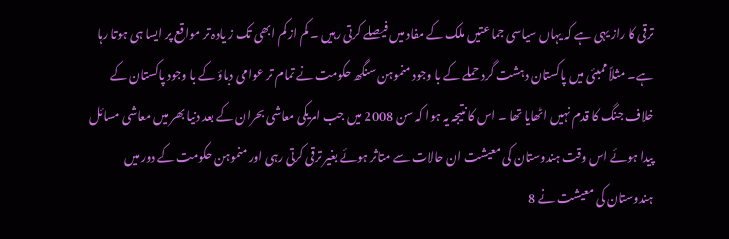ترقی کا راز یہی ہے کہ یہاں سیاسی جما عتیں ملک کے مفاد میں فیصلے کرتی رہیں ۔ کم از کم ابھی تک ز یادہ تر مواقع پر ایسا ہی ہوتا رہا ہے۔ مثلاً ممبئی میں پاکستان دہشت گرد حملے کے با وجود منموہن سنگھ حکومت نے تمام تر عوامی دباؤ کے با وجود پاکستان کے خلاف جنگ کا قدم نہیں اٹھایا تھا ۔ اس کا نتیجہ یہ ہوا کہ سن 2008 میں جب امریکی معاشی بحران کے بعد دنیا بھر میں معاشی مسائل پیدا ہوئے اس وقت ہندوستان کی معیشت ان حالات سے متاثر ہوئے بغیر ترقی کرتی رہی اور منموہن حکومت کے دور میں ہندوستان کی معیشت نے 8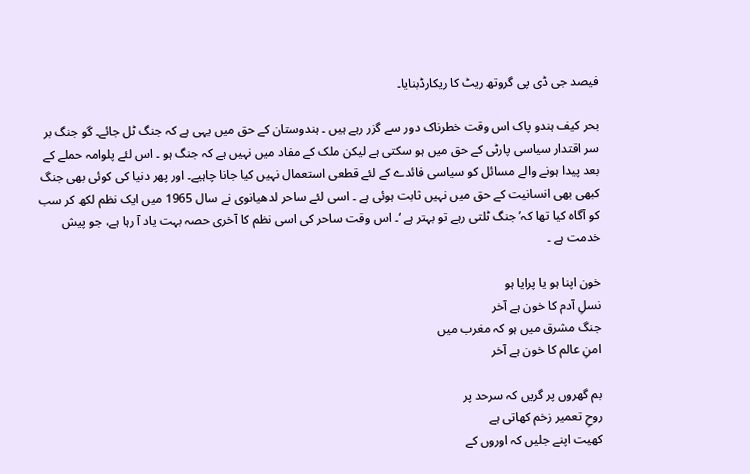فیصد جی ڈی پی گروتھ ریٹ کا ریکارڈبنایا۔

بحر کیف ہندو پاک اس وقت خطرناک دور سے گزر رہے ہیں ۔ ہندوستان کے حق میں یہی ہے کہ جنگ ٹل جائے۔ گو جنگ بر سر اقتدار سیاسی پارٹی کے حق میں ہو سکتی ہے لیکن ملک کے مفاد میں نہیں ہے کہ جنگ ہو ۔ اس لئے پلوامہ حملے کے بعد پیدا ہونے والے مسائل کو سیاسی فائدے کے لئے قطعی استعمال نہیں کیا جانا چاہیے۔ اور پھر دنیا کی کوئی بھی جنگ کبھی بھی انسانیت کے حق میں نہیں ثابت ہوئی ہے ۔ اسی لئے ساحر لدھیانوی نے سال 1965 میں ایک نظم لکھ کر سب کو آگاہ کیا تھا کہ’ جنگ ٹلتی رہے تو بہتر ہے ‘۔ اس وقت ساحر کی اسی نظم کا آخری حصہ بہت یاد آ رہا ہے، جو پیش خدمت ہے ۔

خون اپنا ہو یا پرایا ہو
نسلِ آدم کا خون ہے آخر
جنگ مشرق میں ہو کہ مغرب میں
امنِ عالم کا خون ہے آخر

بم گھروں پر گریں کہ سرحد پر
روحِ تعمیر زخم کھاتی ہے
کھیت اپنے جلیں کہ اوروں کے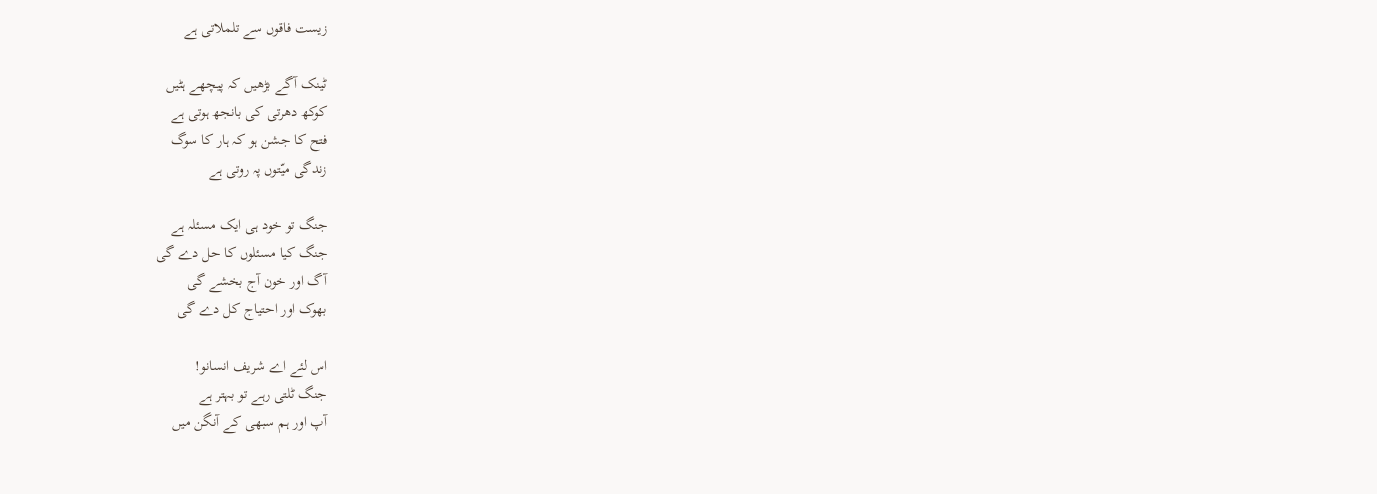زیست فاقوں سے تلملاتی ہے

ٹینک آگے بڑھیں کہ پیچھے ہٹیں
کوکھ دھرتی کی بانجھ ہوتی ہے
فتح کا جشن ہو کہ ہار کا سوگ
زندگی میّتوں پہ روتی ہے

جنگ تو خود ہی ایک مسئلہ ہے
جنگ کیا مسئلوں کا حل دے گی
آگ اور خون آج بخشے گی
بھوک اور احتیاج کل دے گی

اس لئے اے شریف انسانو!
جنگ ٹلتی رہے تو بہتر ہے
آپ اور ہم سبھی کے آنگن میں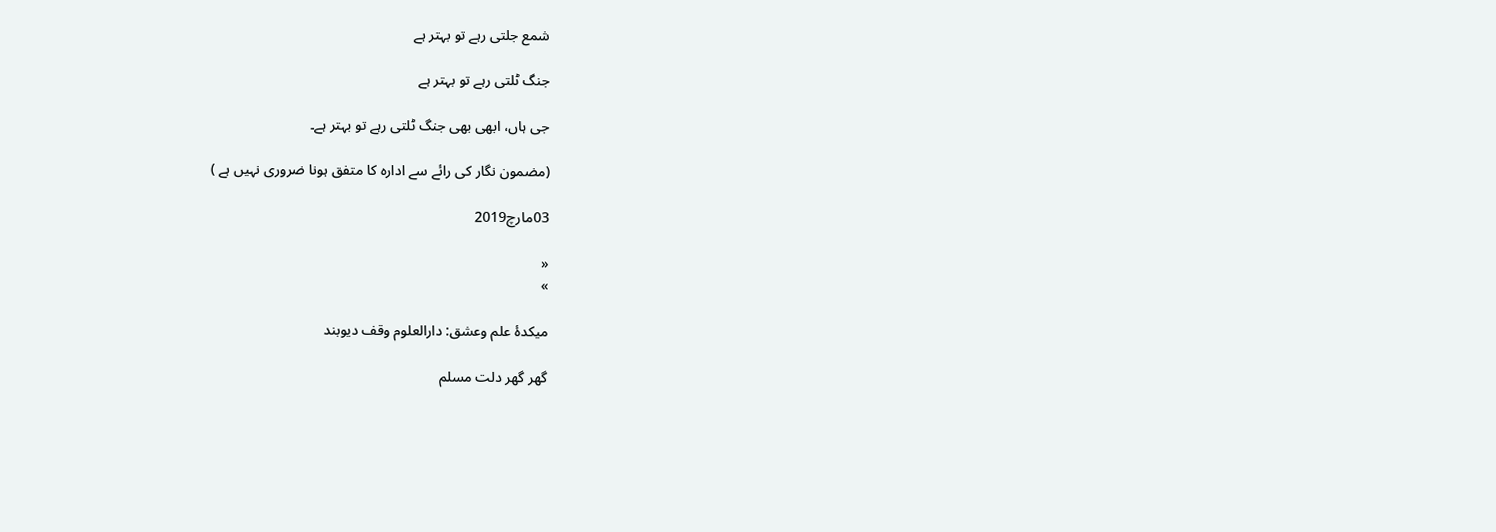شمع جلتی رہے تو بہتر ہے

جنگ ٹلتی رہے تو بہتر ہے

جی ہاں، ابھی بھی جنگ ٹلتی رہے تو بہتر ہے۔

(مضمون نگار کی رائے سے ادارہ کا متفق ہونا ضروری نہیں ہے )

03مارچ2019

«
»

میکدۂ علم وعشق: دارالعلوم وقف دیوبند

گھر گھر دلت مسلم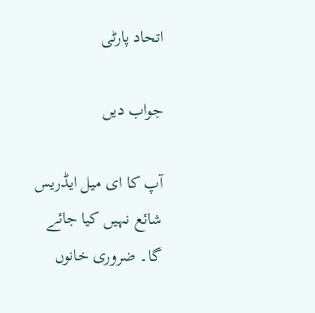اتحاد پارٹی

جواب دیں

آپ کا ای میل ایڈریس شائع نہیں کیا جائے گا۔ ضروری خانوں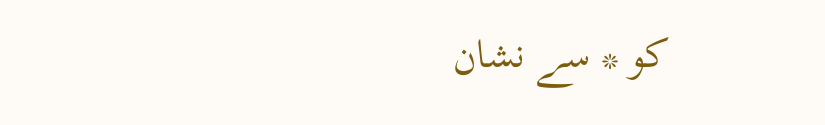کو * سے نشان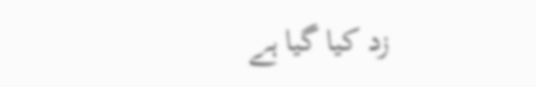زد کیا گیا ہے